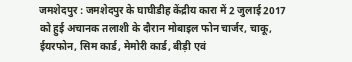जमशेदपुर : जमशेदपुर के घाघीडीह केंद्रीय कारा में 2 जुलाई 2017 को हुई अचानक तलाशी के दौरान मोबाइल फोन चार्जर, चाकू, ईयरफोन, सिम कार्ड, मेमोरी कार्ड, बीड़ी एवं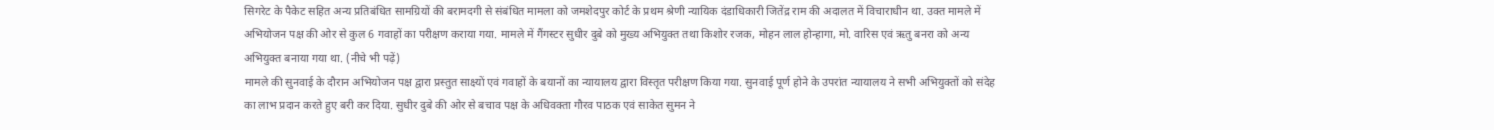सिगरेट के पैकेट सहित अन्य प्रतिबंधित सामग्रियों की बरामदगी से संबंधित मामला को जमशेदपुर कोर्ट के प्रथम श्रेणी न्यायिक दंडाधिकारी जितेंद्र राम की अदालत में विचाराधीन था. उक्त मामले में अभियोजन पक्ष की ओर से कुल 6 गवाहों का परीक्षण कराया गया. मामले में गैंगस्टर सुधीर दुबे को मुख्य अभियुक्त तथा किशोर रजक, मोहन लाल होन्हागा, मो. वारिस एवं ऋतु बनरा को अन्य अभियुक्त बनाया गया था. (नीचे भी पढ़ें)
मामले की सुनवाई के दौरान अभियोजन पक्ष द्वारा प्रस्तुत साक्ष्यों एवं गवाहों के बयानों का न्यायालय द्वारा विस्तृत परीक्षण किया गया. सुनवाई पूर्ण होने के उपरांत न्यायालय ने सभी अभियुक्तों को संदेह का लाभ प्रदान करते हुए बरी कर दिया. सुधीर दुबे की ओर से बचाव पक्ष के अधिवक्ता गौरव पाठक एवं साकेत सुमन ने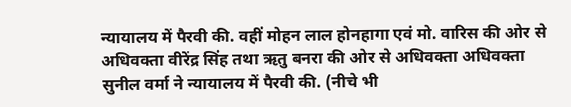न्यायालय में पैरवी की. वहीं मोहन लाल होनहागा एवं मो. वारिस की ओर से अधिवक्ता वीरेंद्र सिंह तथा ऋतु बनरा की ओर से अधिवक्ता अधिवक्ता सुनील वर्मा ने न्यायालय में पैरवी की. (नीचे भी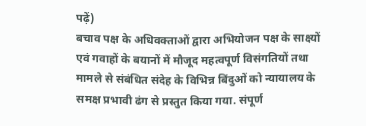पढ़ें)
बचाव पक्ष के अधिवक्ताओं द्वारा अभियोजन पक्ष के साक्ष्यों एवं गवाहों के बयानों में मौजूद महत्वपूर्ण विसंगतियों तथा मामले से संबंधित संदेह के विभिन्न बिंदुओं को न्यायालय के समक्ष प्रभावी ढंग से प्रस्तुत किया गया. संपूर्ण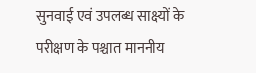सुनवाई एवं उपलब्ध साक्ष्यों के परीक्षण के पश्चात माननीय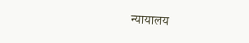न्यायालय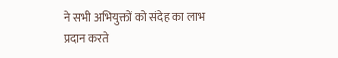ने सभी अभियुक्तों को संदेह का लाभ प्रदान करते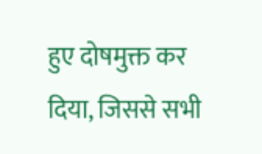हुए दोषमुक्त कर दिया, जिससे सभी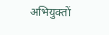अभियुक्तों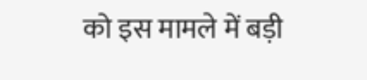को इस मामले में बड़ी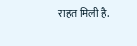राहत मिली है.